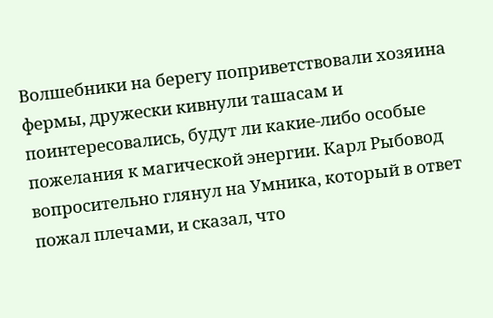Волшебники на берегу поприветствовали хозяина фермы, дружески кивнули ташасам и поинтересовались, будут ли какие-либо особые пожелания к магической энергии. Карл Рыбовод вопросительно глянул на Умника, который в ответ пожал плечами, и сказал, что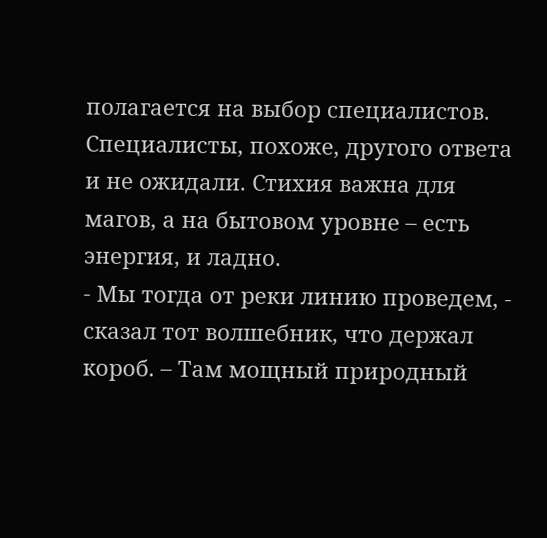полагается на выбор специалистов. Специалисты, похоже, другого ответа и не ожидали. Стихия важна для магов, а на бытовом уровне – есть энергия, и ладно.
- Мы тогда от реки линию проведем, - сказал тот волшебник, что держал короб. – Там мощный природный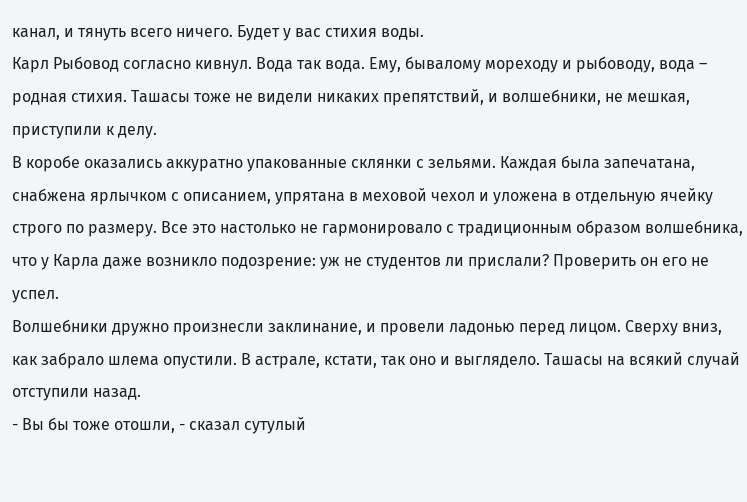канал, и тянуть всего ничего. Будет у вас стихия воды.
Карл Рыбовод согласно кивнул. Вода так вода. Ему, бывалому мореходу и рыбоводу, вода – родная стихия. Ташасы тоже не видели никаких препятствий, и волшебники, не мешкая, приступили к делу.
В коробе оказались аккуратно упакованные склянки с зельями. Каждая была запечатана, снабжена ярлычком с описанием, упрятана в меховой чехол и уложена в отдельную ячейку строго по размеру. Все это настолько не гармонировало с традиционным образом волшебника, что у Карла даже возникло подозрение: уж не студентов ли прислали? Проверить он его не успел.
Волшебники дружно произнесли заклинание, и провели ладонью перед лицом. Сверху вниз, как забрало шлема опустили. В астрале, кстати, так оно и выглядело. Ташасы на всякий случай отступили назад.
- Вы бы тоже отошли, - сказал сутулый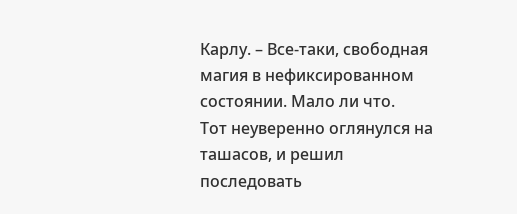Карлу. – Все-таки, свободная магия в нефиксированном состоянии. Мало ли что.
Тот неуверенно оглянулся на ташасов, и решил последовать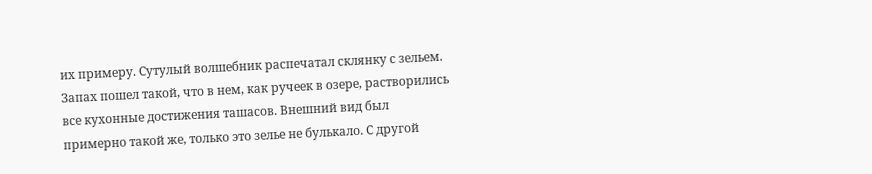их примеру. Сутулый волшебник распечатал склянку с зельем. Запах пошел такой, что в нем, как ручеек в озере, растворились все кухонные достижения ташасов. Внешний вид был примерно такой же, только это зелье не булькало. С другой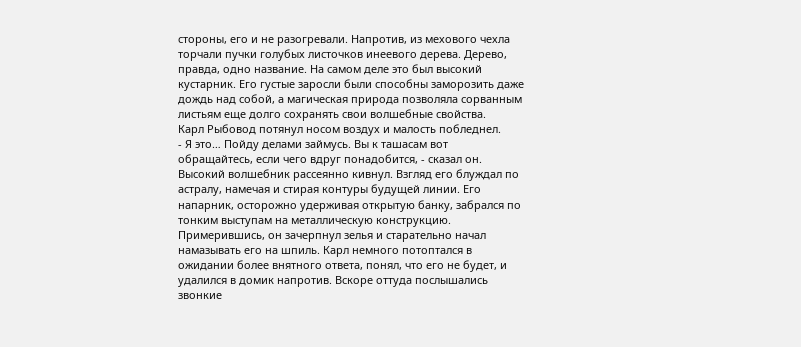стороны, его и не разогревали. Напротив, из мехового чехла торчали пучки голубых листочков инеевого дерева. Дерево, правда, одно название. На самом деле это был высокий кустарник. Его густые заросли были способны заморозить даже дождь над собой, а магическая природа позволяла сорванным листьям еще долго сохранять свои волшебные свойства.
Карл Рыбовод потянул носом воздух и малость побледнел.
- Я это… Пойду делами займусь. Вы к ташасам вот обращайтесь, если чего вдруг понадобится, - сказал он.
Высокий волшебник рассеянно кивнул. Взгляд его блуждал по астралу, намечая и стирая контуры будущей линии. Его напарник, осторожно удерживая открытую банку, забрался по тонким выступам на металлическую конструкцию. Примерившись, он зачерпнул зелья и старательно начал намазывать его на шпиль. Карл немного потоптался в ожидании более внятного ответа, понял, что его не будет, и удалился в домик напротив. Вскоре оттуда послышались звонкие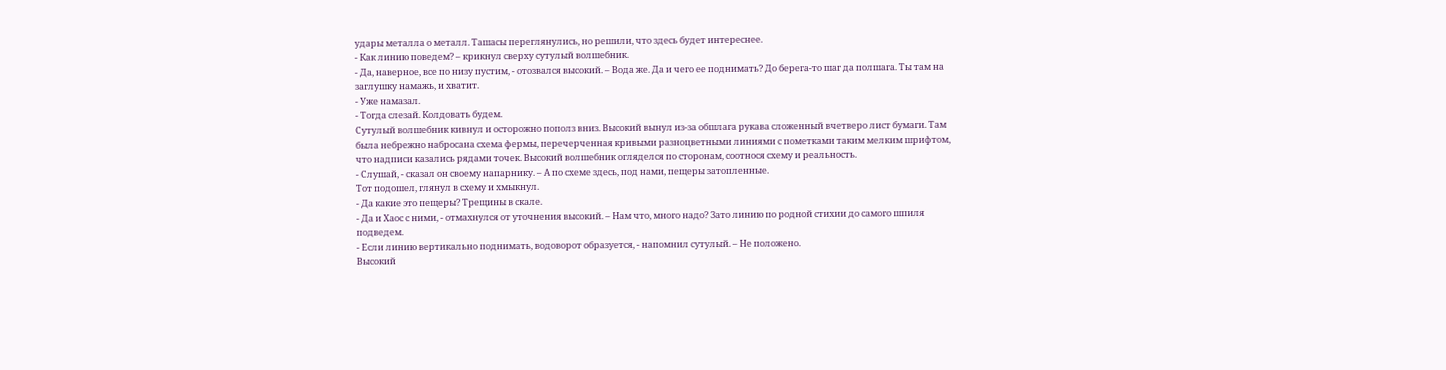удары металла о металл. Ташасы переглянулись, но решили, что здесь будет интереснее.
- Как линию поведем? – крикнул сверху сутулый волшебник.
- Да, наверное, все по низу пустим, - отозвался высокий. – Вода же. Да и чего ее поднимать? До берега-то шаг да полшага. Ты там на заглушку намажь, и хватит.
- Уже намазал.
- Тогда слезай. Колдовать будем.
Сутулый волшебник кивнул и осторожно пополз вниз. Высокий вынул из-за обшлага рукава сложенный вчетверо лист бумаги. Там была небрежно набросана схема фермы, перечерченная кривыми разноцветными линиями с пометками таким мелким шрифтом, что надписи казались рядами точек. Высокий волшебник огляделся по сторонам, соотнося схему и реальность.
- Слушай, - сказал он своему напарнику. – А по схеме здесь, под нами, пещеры затопленные.
Тот подошел, глянул в схему и хмыкнул.
- Да какие это пещеры? Трещины в скале.
- Да и Хаос с ними, - отмахнулся от уточнения высокий. – Нам что, много надо? Зато линию по родной стихии до самого шпиля подведем.
- Если линию вертикально поднимать, водоворот образуется, - напомнил сутулый. – Не положено.
Высокий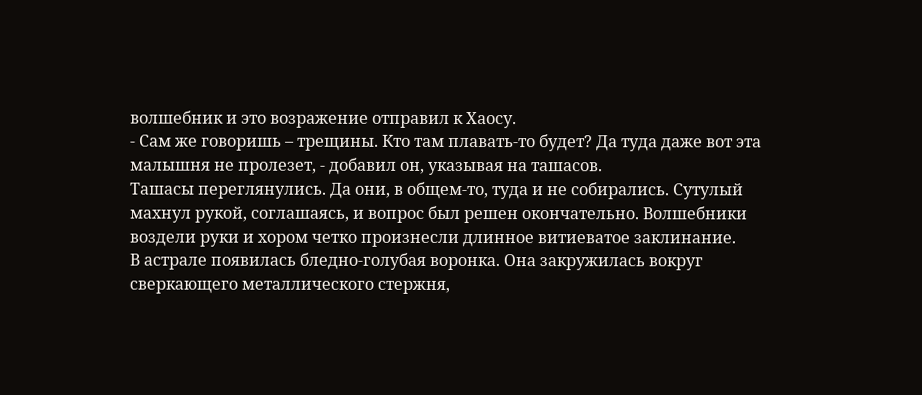волшебник и это возражение отправил к Хаосу.
- Сам же говоришь – трещины. Кто там плавать-то будет? Да туда даже вот эта малышня не пролезет, - добавил он, указывая на ташасов.
Ташасы переглянулись. Да они, в общем-то, туда и не собирались. Сутулый махнул рукой, соглашаясь, и вопрос был решен окончательно. Волшебники воздели руки и хором четко произнесли длинное витиеватое заклинание.
В астрале появилась бледно-голубая воронка. Она закружилась вокруг сверкающего металлического стержня,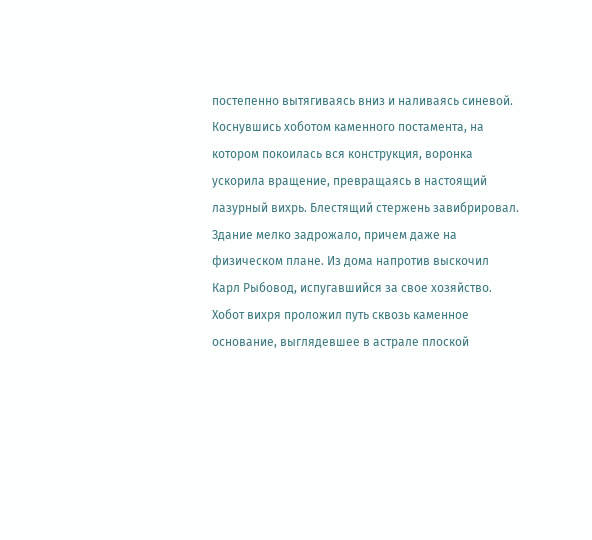постепенно вытягиваясь вниз и наливаясь синевой. Коснувшись хоботом каменного постамента, на котором покоилась вся конструкция, воронка ускорила вращение, превращаясь в настоящий лазурный вихрь. Блестящий стержень завибрировал. Здание мелко задрожало, причем даже на физическом плане. Из дома напротив выскочил Карл Рыбовод, испугавшийся за свое хозяйство. Хобот вихря проложил путь сквозь каменное основание, выглядевшее в астрале плоской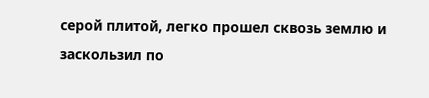серой плитой, легко прошел сквозь землю и заскользил по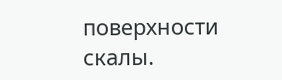поверхности скалы.